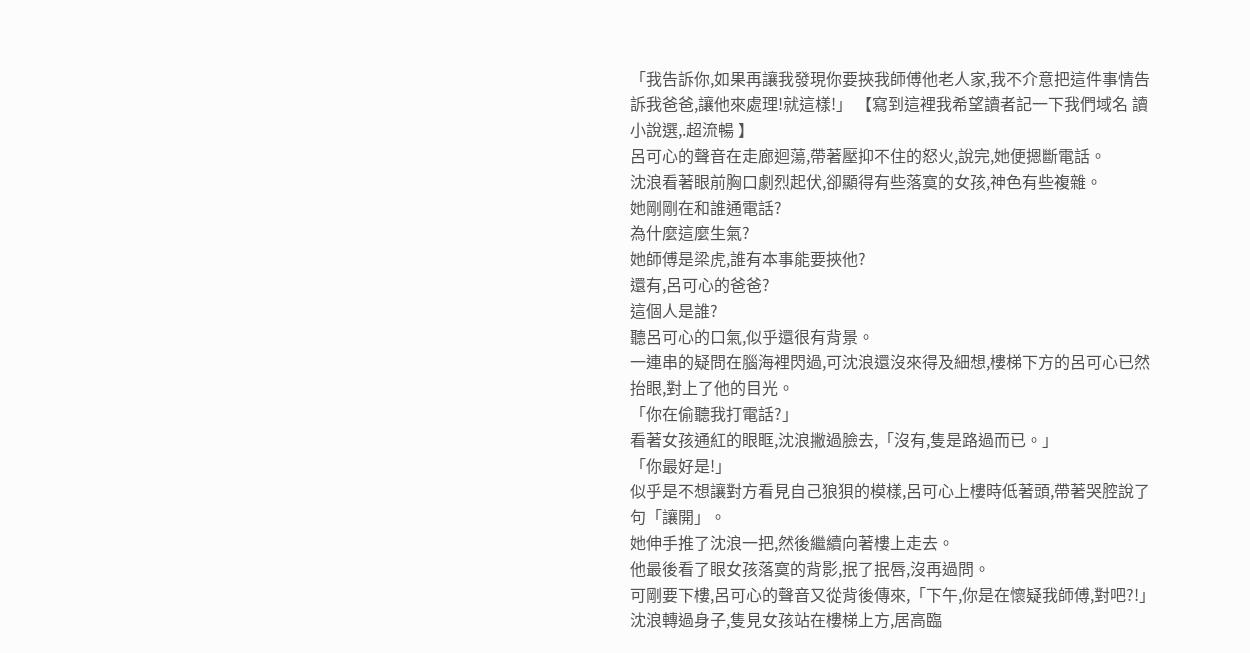「我告訴你,如果再讓我發現你要挾我師傅他老人家,我不介意把這件事情告訴我爸爸,讓他來處理!就這樣!」 【寫到這裡我希望讀者記一下我們域名 讀小說選,.超流暢 】
呂可心的聲音在走廊迴蕩,帶著壓抑不住的怒火,說完,她便摁斷電話。
沈浪看著眼前胸口劇烈起伏,卻顯得有些落寞的女孩,神色有些複雜。
她剛剛在和誰通電話?
為什麼這麼生氣?
她師傅是梁虎,誰有本事能要挾他?
還有,呂可心的爸爸?
這個人是誰?
聽呂可心的口氣,似乎還很有背景。
一連串的疑問在腦海裡閃過,可沈浪還沒來得及細想,樓梯下方的呂可心已然抬眼,對上了他的目光。
「你在偷聽我打電話?」
看著女孩通紅的眼眶,沈浪撇過臉去,「沒有,隻是路過而已。」
「你最好是!」
似乎是不想讓對方看見自己狼狽的模樣,呂可心上樓時低著頭,帶著哭腔說了句「讓開」。
她伸手推了沈浪一把,然後繼續向著樓上走去。
他最後看了眼女孩落寞的背影,抿了抿唇,沒再過問。
可剛要下樓,呂可心的聲音又從背後傳來,「下午,你是在懷疑我師傅,對吧?!」
沈浪轉過身子,隻見女孩站在樓梯上方,居高臨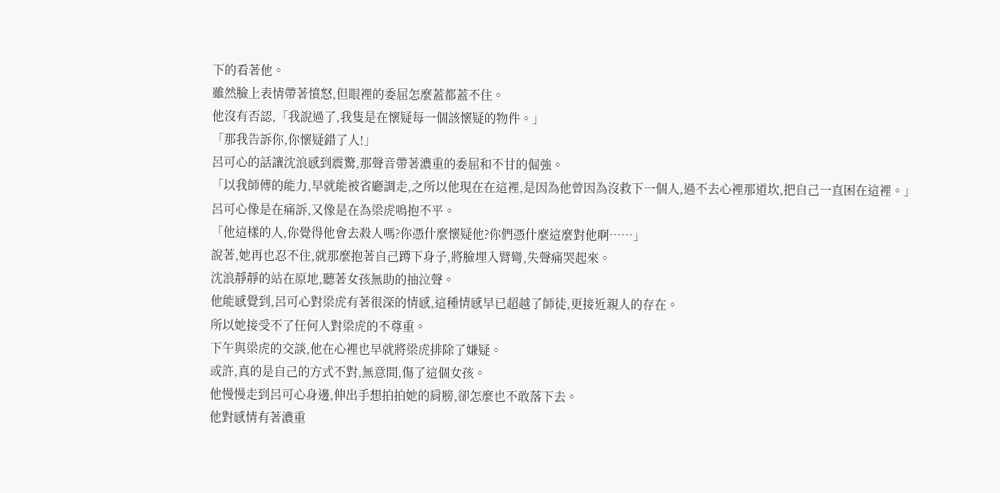下的看著他。
雖然臉上表情帶著憤怒,但眼裡的委屈怎麼蓋都蓋不住。
他沒有否認,「我說過了,我隻是在懷疑每一個該懷疑的物件。」
「那我告訴你,你懷疑錯了人!」
呂可心的話讓沈浪感到震驚,那聲音帶著濃重的委屈和不甘的倔強。
「以我師傅的能力,早就能被省廳調走,之所以他現在在這裡,是因為他曾因為沒救下一個人,過不去心裡那道坎,把自己一直困在這裡。」
呂可心像是在痛訴,又像是在為梁虎鳴抱不平。
「他這樣的人,你覺得他會去殺人嗎?你憑什麼懷疑他?你們憑什麼這麼對他啊……」
說著,她再也忍不住,就那麼抱著自己蹲下身子,將臉埋入臂彎,失聲痛哭起來。
沈浪靜靜的站在原地,聽著女孩無助的抽泣聲。
他能感覺到,呂可心對梁虎有著很深的情感,這種情感早已超越了師徒,更接近親人的存在。
所以她接受不了任何人對梁虎的不尊重。
下午與梁虎的交談,他在心裡也早就將梁虎排除了嫌疑。
或許,真的是自己的方式不對,無意間,傷了這個女孩。
他慢慢走到呂可心身邊,伸出手想拍拍她的肩膀,卻怎麼也不敢落下去。
他對感情有著濃重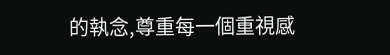的執念,尊重每一個重視感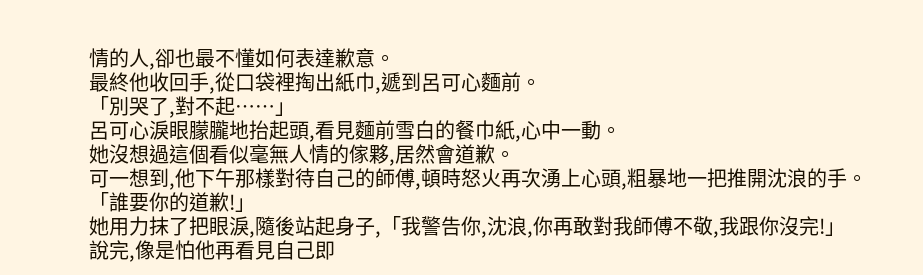情的人,卻也最不懂如何表達歉意。
最終他收回手,從口袋裡掏出紙巾,遞到呂可心麵前。
「別哭了,對不起……」
呂可心淚眼朦朧地抬起頭,看見麵前雪白的餐巾紙,心中一動。
她沒想過這個看似毫無人情的傢夥,居然會道歉。
可一想到,他下午那樣對待自己的師傅,頓時怒火再次湧上心頭,粗暴地一把推開沈浪的手。
「誰要你的道歉!」
她用力抹了把眼淚,隨後站起身子,「我警告你,沈浪,你再敢對我師傅不敬,我跟你沒完!」
說完,像是怕他再看見自己即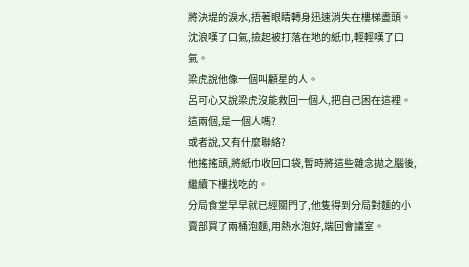將決堤的淚水,捂著眼睛轉身迅速消失在樓梯盡頭。
沈浪嘆了口氣,撿起被打落在地的紙巾,輕輕嘆了口氣。
梁虎說他像一個叫顧星的人。
呂可心又說梁虎沒能救回一個人,把自己困在這裡。
這兩個,是一個人嗎?
或者說,又有什麼聯絡?
他搖搖頭,將紙巾收回口袋,暫時將這些雜念拋之腦後,繼續下樓找吃的。
分局食堂早早就已經關門了,他隻得到分局對麵的小賣部買了兩桶泡麵,用熱水泡好,端回會議室。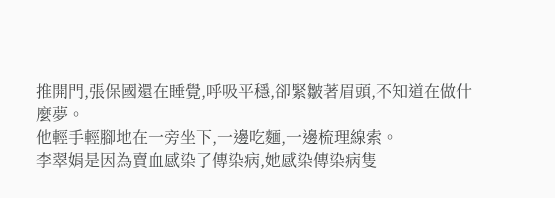推開門,張保國還在睡覺,呼吸平穩,卻緊皺著眉頭,不知道在做什麼夢。
他輕手輕腳地在一旁坐下,一邊吃麵,一邊梳理線索。
李翠娟是因為賣血感染了傳染病,她感染傳染病隻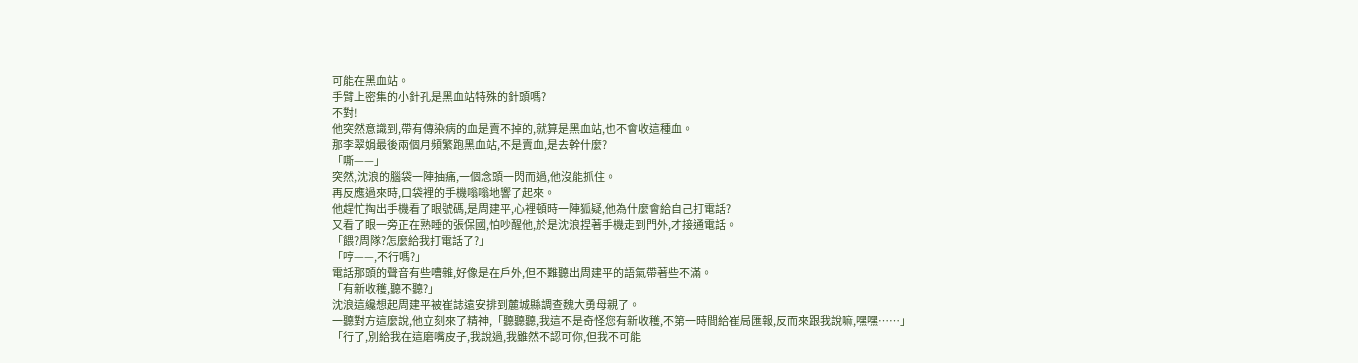可能在黑血站。
手臂上密集的小針孔是黑血站特殊的針頭嗎?
不對!
他突然意識到,帶有傳染病的血是賣不掉的,就算是黑血站,也不會收這種血。
那李翠娟最後兩個月頻繁跑黑血站,不是賣血,是去幹什麼?
「嘶——」
突然,沈浪的腦袋一陣抽痛,一個念頭一閃而過,他沒能抓住。
再反應過來時,口袋裡的手機嗡嗡地響了起來。
他趕忙掏出手機看了眼號碼,是周建平,心裡頓時一陣狐疑,他為什麼會給自己打電話?
又看了眼一旁正在熟睡的張保國,怕吵醒他,於是沈浪捏著手機走到門外,才接通電話。
「餵?周隊?怎麼給我打電話了?」
「哼——,不行嗎?」
電話那頭的聲音有些嘈雜,好像是在戶外,但不難聽出周建平的語氣帶著些不滿。
「有新收穫,聽不聽?」
沈浪這纔想起周建平被崔誌遠安排到麓城縣調查魏大勇母親了。
一聽對方這麼說,他立刻來了精神,「聽聽聽,我這不是奇怪您有新收穫,不第一時間給崔局匯報,反而來跟我說嘛,嘿嘿……」
「行了,別給我在這磨嘴皮子,我說過,我雖然不認可你,但我不可能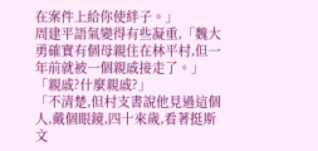在案件上給你使絆子。」
周建平語氣變得有些凝重,「魏大勇確實有個母親住在林平村,但一年前就被一個親戚接走了。」
「親戚?什麼親戚?」
「不清楚,但村支書說他見過這個人,戴個眼鏡,四十來歲,看著挺斯文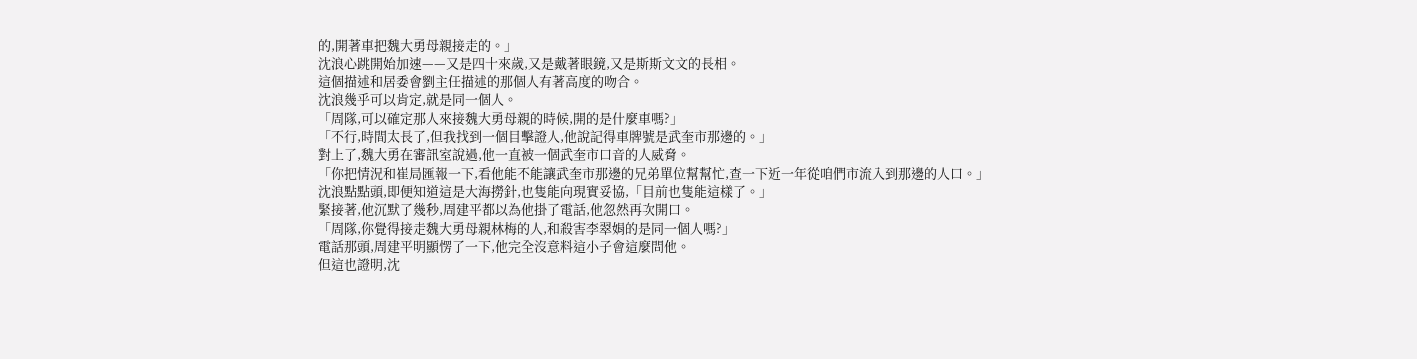的,開著車把魏大勇母親接走的。」
沈浪心跳開始加速——又是四十來歲,又是戴著眼鏡,又是斯斯文文的長相。
這個描述和居委會劉主任描述的那個人有著高度的吻合。
沈浪幾乎可以肯定,就是同一個人。
「周隊,可以確定那人來接魏大勇母親的時候,開的是什麼車嗎?」
「不行,時間太長了,但我找到一個目擊證人,他說記得車牌號是武奎市那邊的。」
對上了,魏大勇在審訊室說過,他一直被一個武奎市口音的人威脅。
「你把情況和崔局匯報一下,看他能不能讓武奎市那邊的兄弟單位幫幫忙,查一下近一年從咱們市流入到那邊的人口。」
沈浪點點頭,即便知道這是大海撈針,也隻能向現實妥協,「目前也隻能這樣了。」
緊接著,他沉默了幾秒,周建平都以為他掛了電話,他忽然再次開口。
「周隊,你覺得接走魏大勇母親林梅的人,和殺害李翠娟的是同一個人嗎?」
電話那頭,周建平明顯愣了一下,他完全沒意料這小子會這麼問他。
但這也證明,沈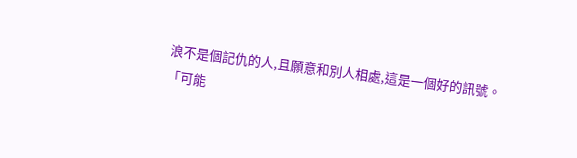浪不是個記仇的人,且願意和別人相處,這是一個好的訊號。
「可能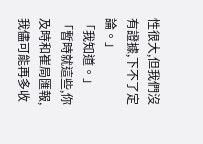性很大,但我們沒有證據,下不了定論。」
「我知道。」
「暫時就這些,你及時和崔局匯報,我儘可能再多收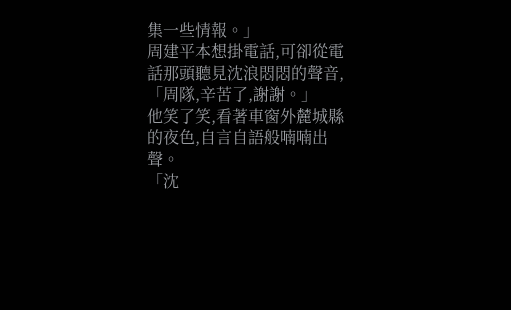集一些情報。」
周建平本想掛電話,可卻從電話那頭聽見沈浪悶悶的聲音,「周隊,辛苦了,謝謝。」
他笑了笑,看著車窗外麓城縣的夜色,自言自語般喃喃出聲。
「沈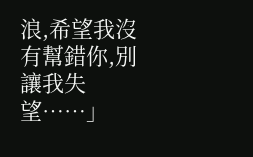浪,希望我沒有幫錯你,別讓我失望……」